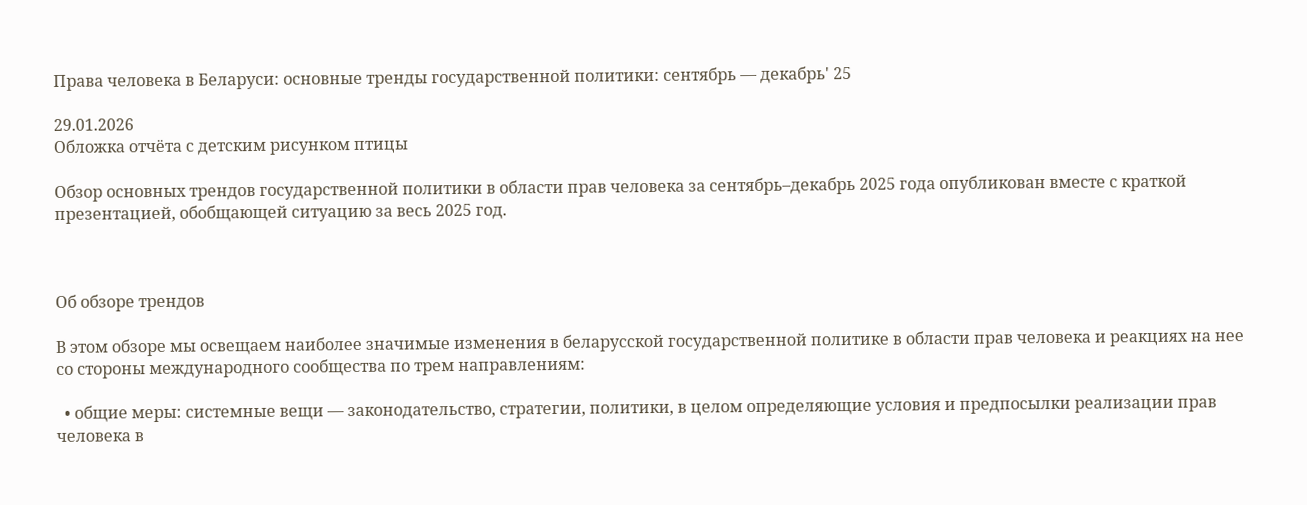Права человека в Беларуси: основные тренды государственной политики: сентябрь — декабрь' 25

29.01.2026
Обложка отчёта с детским рисунком птицы

Обзор основных трендов государственной политики в области прав человека за сентябрь–декабрь 2025 года опубликован вместе с краткой презентацией, обобщающей ситуацию за весь 2025 год.



Об обзоре трендов

В этом обзоре мы освещаем наиболее значимые изменения в беларусской государственной политике в области прав человека и реакциях на нее со стороны международного сообщества по трем направлениям:

  • общие меры: системные вещи — законодательство, стратегии, политики, в целом определяющие условия и предпосылки реализации прав человека в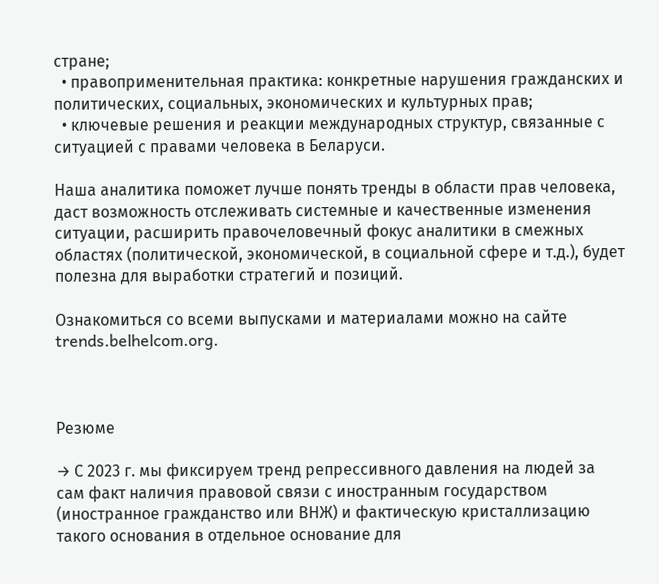стране;
  • правоприменительная практика: конкретные нарушения гражданских и политических, социальных, экономических и культурных прав;
  • ключевые решения и реакции международных структур, связанные с ситуацией с правами человека в Беларуси.

Наша аналитика поможет лучше понять тренды в области прав человека, даст возможность отслеживать системные и качественные изменения ситуации, расширить правочеловечный фокус аналитики в смежных областях (политической, экономической, в социальной сфере и т.д.), будет полезна для выработки стратегий и позиций.

Ознакомиться со всеми выпусками и материалами можно на сайте trends.belhelcom.org.



Резюме

→ С 2023 г. мы фиксируем тренд репрессивного давления на людей за сам факт наличия правовой связи с иностранным государством (иностранное гражданство или ВНЖ) и фактическую кристаллизацию такого основания в отдельное основание для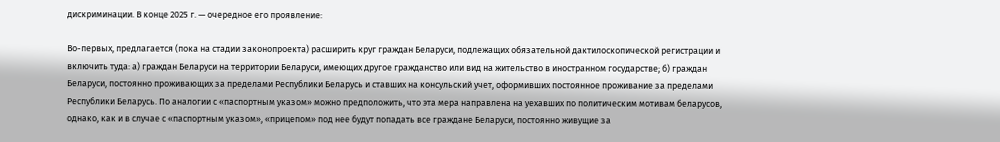дискриминации. В конце 2025 г. — очередное его проявление:

Во-первых, предлагается (пока на стадии законопроекта) расширить круг граждан Беларуси, подлежащих обязательной дактилоскопической регистрации и включить туда: а) граждан Беларуси на территории Беларуси, имеющих другое гражданство или вид на жительство в иностранном государстве; б) граждан Беларуси, постоянно проживающих за пределами Республики Беларусь и ставших на консульский учет, оформивших постоянное проживание за пределами Республики Беларусь. По аналогии с «паспортным указом» можно предположить, что эта мера направлена на уехавших по политическим мотивам беларусов, однако, как и в случае с «паспортным указом», «прицепом» под нее будут попадать все граждане Беларуси, постоянно живущие за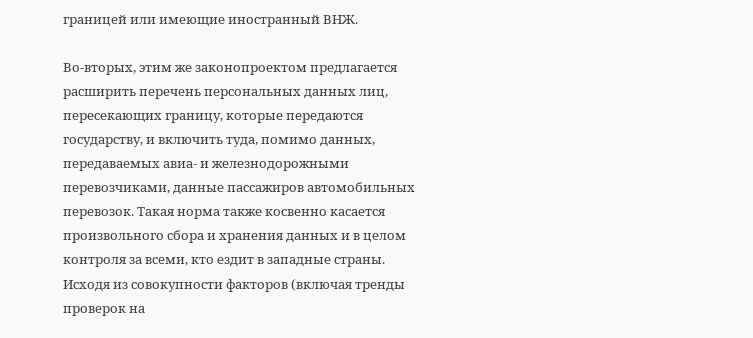границей или имеющие иностранный ВНЖ.

Во-вторых, этим же законопроектом предлагается расширить перечень персональных данных лиц, пересекающих границу, которые передаются государству, и включить туда, помимо данных, передаваемых авиа- и железнодорожными перевозчиками, данные пассажиров автомобильных перевозок. Такая норма также косвенно касается произвольного сбора и хранения данных и в целом контроля за всеми, кто ездит в западные страны. Исходя из совокупности факторов (включая тренды проверок на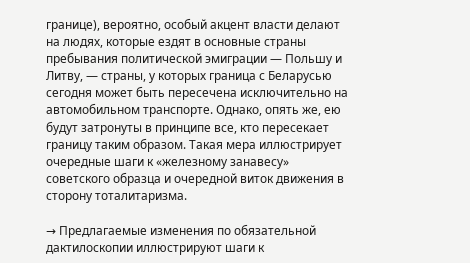границе), вероятно, особый акцент власти делают на людях, которые ездят в основные страны пребывания политической эмиграции — Польшу и Литву, — страны, у которых граница с Беларусью сегодня может быть пересечена исключительно на автомобильном транспорте. Однако, опять же, ею будут затронуты в принципе все, кто пересекает границу таким образом. Такая мера иллюстрирует очередные шаги к «железному занавесу» советского образца и очередной виток движения в сторону тоталитаризма.

→ Предлагаемые изменения по обязательной дактилоскопии иллюстрируют шаги к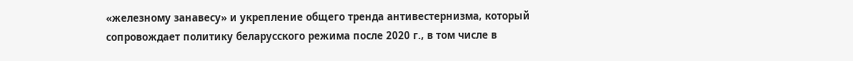«железному занавесу» и укрепление общего тренда антивестернизма, который сопровождает политику беларусского режима после 2020 г., в том числе в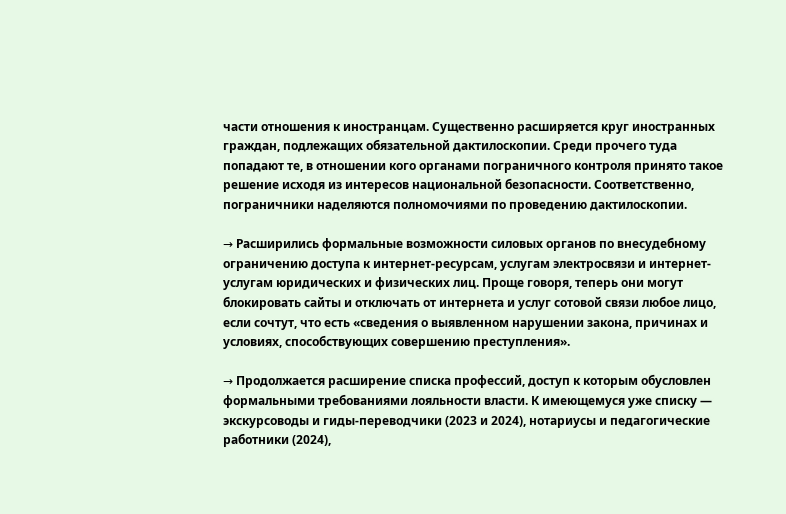части отношения к иностранцам. Существенно расширяется круг иностранных граждан, подлежащих обязательной дактилоскопии. Среди прочего туда попадают те, в отношении кого органами пограничного контроля принято такое решение исходя из интересов национальной безопасности. Соответственно, пограничники наделяются полномочиями по проведению дактилоскопии.

→ Расширились формальные возможности силовых органов по внесудебному ограничению доступа к интернет-ресурсам, услугам электросвязи и интернет-услугам юридических и физических лиц. Проще говоря, теперь они могут блокировать сайты и отключать от интернета и услуг сотовой связи любое лицо, если сочтут, что есть «сведения о выявленном нарушении закона, причинах и условиях, способствующих совершению преступления».

→ Продолжается расширение списка профессий, доступ к которым обусловлен формальными требованиями лояльности власти. К имеющемуся уже списку — экскурсоводы и гиды-переводчики (2023 и 2024), нотариусы и педагогические работники (2024),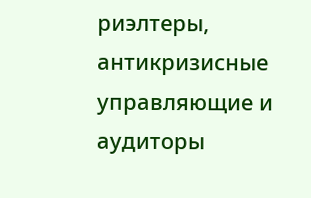риэлтеры, антикризисные управляющие и аудиторы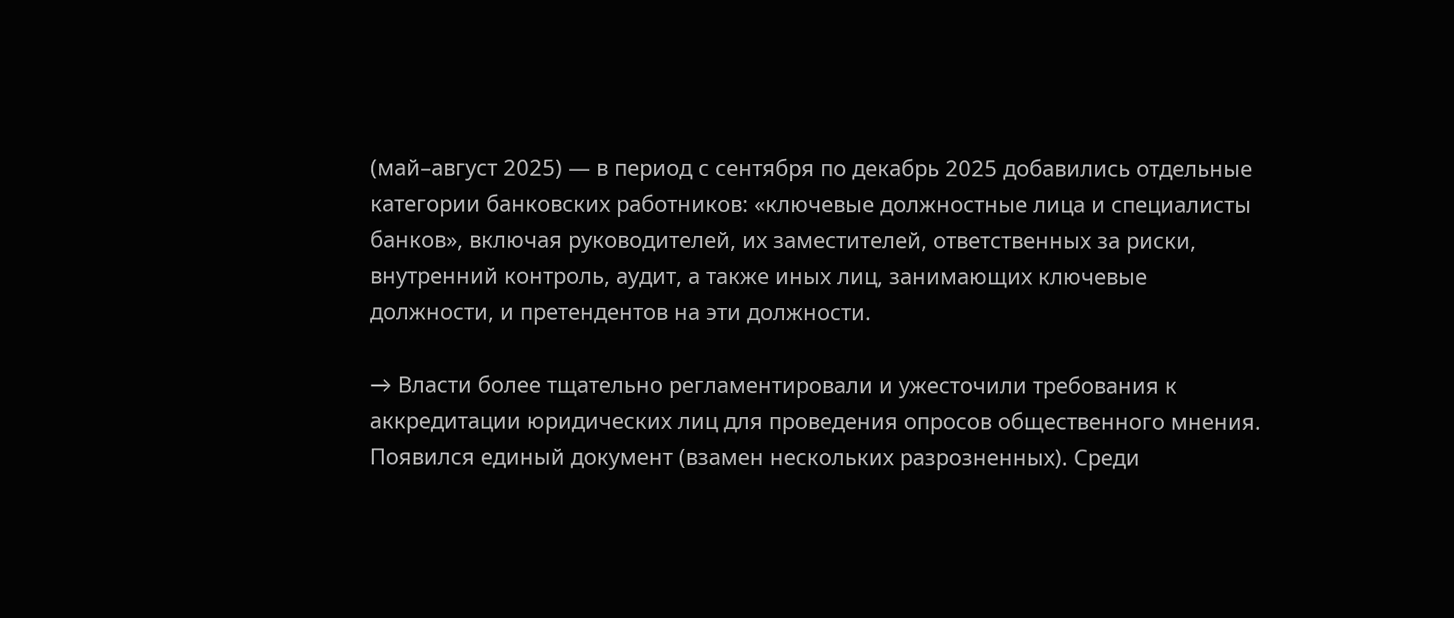(май–август 2025) — в период с сентября по декабрь 2025 добавились отдельные категории банковских работников: «ключевые должностные лица и специалисты банков», включая руководителей, их заместителей, ответственных за риски, внутренний контроль, аудит, а также иных лиц, занимающих ключевые должности, и претендентов на эти должности.

→ Власти более тщательно регламентировали и ужесточили требования к аккредитации юридических лиц для проведения опросов общественного мнения. Появился единый документ (взамен нескольких разрозненных). Среди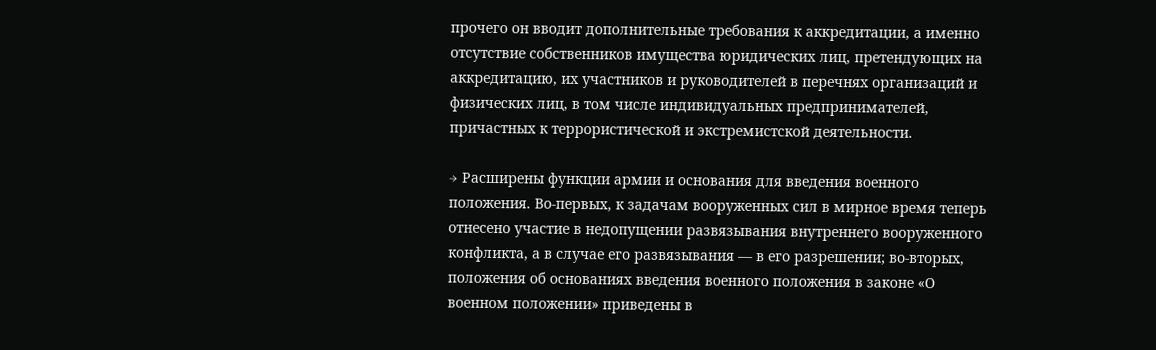прочего он вводит дополнительные требования к аккредитации, а именно отсутствие собственников имущества юридических лиц, претендующих на аккредитацию, их участников и руководителей в перечнях организаций и физических лиц, в том числе индивидуальных предпринимателей, причастных к террористической и экстремистской деятельности.

→ Расширены функции армии и основания для введения военного положения. Во-первых, к задачам вооруженных сил в мирное время теперь отнесено участие в недопущении развязывания внутреннего вооруженного конфликта, а в случае его развязывания — в его разрешении; во-вторых, положения об основаниях введения военного положения в законе «О военном положении» приведены в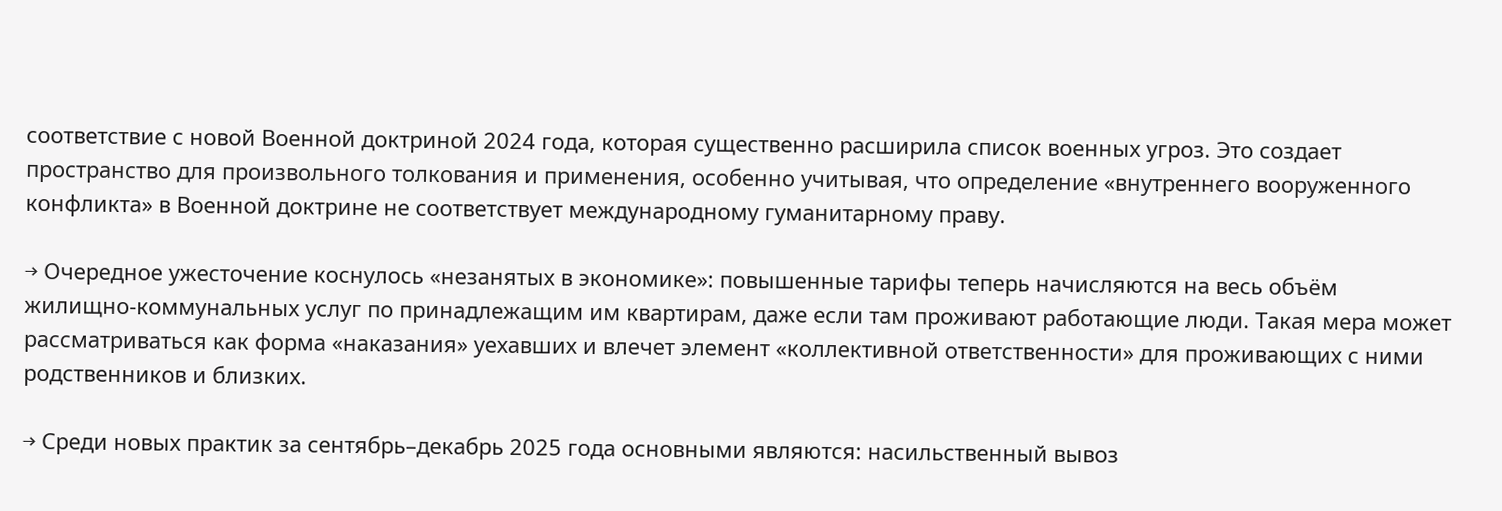соответствие с новой Военной доктриной 2024 года, которая существенно расширила список военных угроз. Это создает пространство для произвольного толкования и применения, особенно учитывая, что определение «внутреннего вооруженного конфликта» в Военной доктрине не соответствует международному гуманитарному праву.

→ Очередное ужесточение коснулось «незанятых в экономике»: повышенные тарифы теперь начисляются на весь объём жилищно-коммунальных услуг по принадлежащим им квартирам, даже если там проживают работающие люди. Такая мера может рассматриваться как форма «наказания» уехавших и влечет элемент «коллективной ответственности» для проживающих с ними родственников и близких.

→ Среди новых практик за сентябрь–декабрь 2025 года основными являются: насильственный вывоз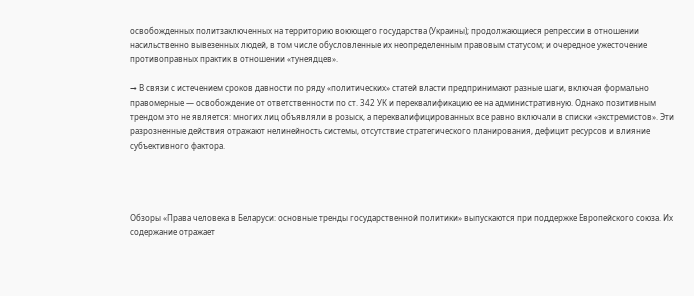освобожденных политзаключенных на территорию воюющего государства (Украины); продолжающиеся репрессии в отношении насильственно вывезенных людей, в том числе обусловленные их неопределенным правовым статусом; и очередное ужесточение противоправных практик в отношении «тунеядцев».

→ В связи с истечением сроков давности по ряду «политических» статей власти предпринимают разные шаги, включая формально правомерные — освобождение от ответственности по ст. 342 УК и переквалификацию ее на административную. Однако позитивным трендом это не является: многих лиц объявляли в розыск, а переквалифицированных все равно включали в списки «экстремистов». Эти разрозненные действия отражают нелинейность системы, отсутствие стратегического планирования, дефицит ресурсов и влияние субъективного фактора.




Обзоры «Права человека в Беларуси: основные тренды государственной политики» выпускаются при поддержке Европейского союза. Их содержание отражает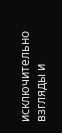исключительно взгляды и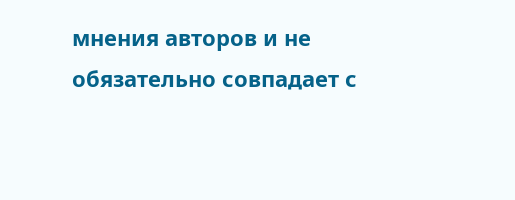мнения авторов и не обязательно совпадает с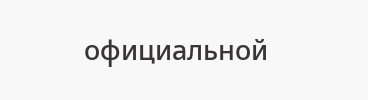официальной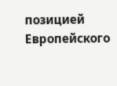позицией Европейского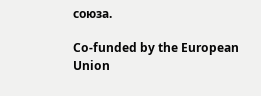союза.

Co-funded by the European Union